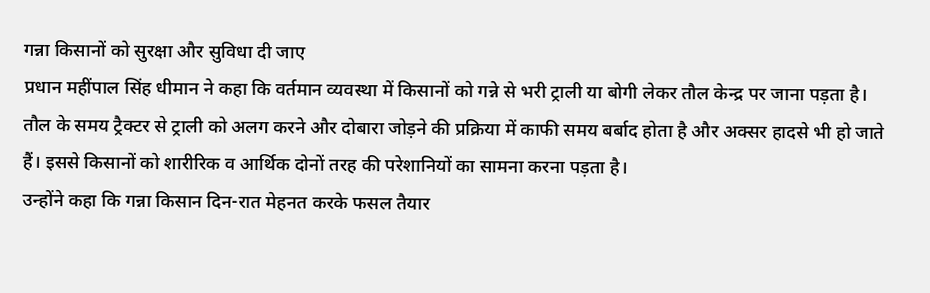गन्ना किसानों को सुरक्षा और सुविधा दी जाए
प्रधान महींपाल सिंह धीमान ने कहा कि वर्तमान व्यवस्था में किसानों को गन्ने से भरी ट्राली या बोगी लेकर तौल केन्द्र पर जाना पड़ता है। तौल के समय ट्रैक्टर से ट्राली को अलग करने और दोबारा जोड़ने की प्रक्रिया में काफी समय बर्बाद होता है और अक्सर हादसे भी हो जाते हैं। इससे किसानों को शारीरिक व आर्थिक दोनों तरह की परेशानियों का सामना करना पड़ता है।
उन्होंने कहा कि गन्ना किसान दिन-रात मेहनत करके फसल तैयार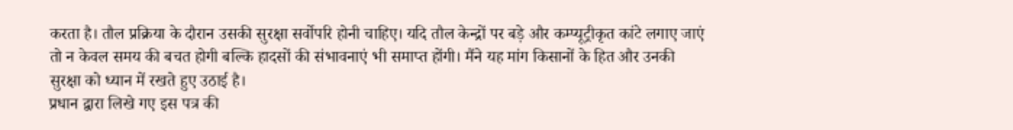करता है। तौल प्रक्रिया के दौरान उसकी सुरक्षा सर्वोपरि होनी चाहिए। यदि तौल केन्द्रों पर बड़े और कम्प्यूट्रीकृत कांटे लगाए जाएं तो न केवल समय की बचत होगी बल्कि हादसों की संभावनाएं भी समाप्त होंगी। मैंने यह मांग किसानों के हित और उनकी सुरक्षा को ध्यान में रखते हुए उठाई है।
प्रधान द्वारा लिखे गए इस पत्र की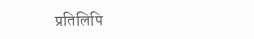प्रतिलिपि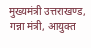मुख्यमंत्री उत्तराखण्ड, गन्ना मंत्री, आयुक्त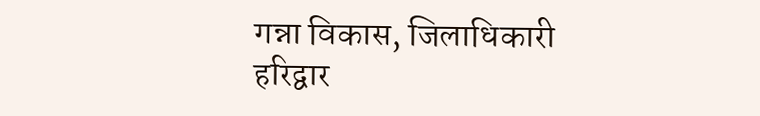गन्ना विकास, जिलाधिकारी हरिद्वार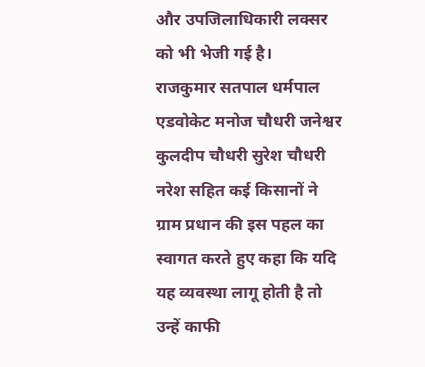और उपजिलाधिकारी लक्सर को भी भेजी गई है।
राजकुमार सतपाल धर्मपाल एडवोकेट मनोज चौधरी जनेश्वर कुलदीप चौधरी सुरेश चौधरी नरेश सहित कई किसानों ने ग्राम प्रधान की इस पहल का स्वागत करते हुए कहा कि यदि यह व्यवस्था लागू होती है तो उन्हें काफी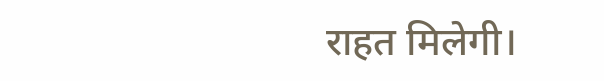राहत मिलेगी।